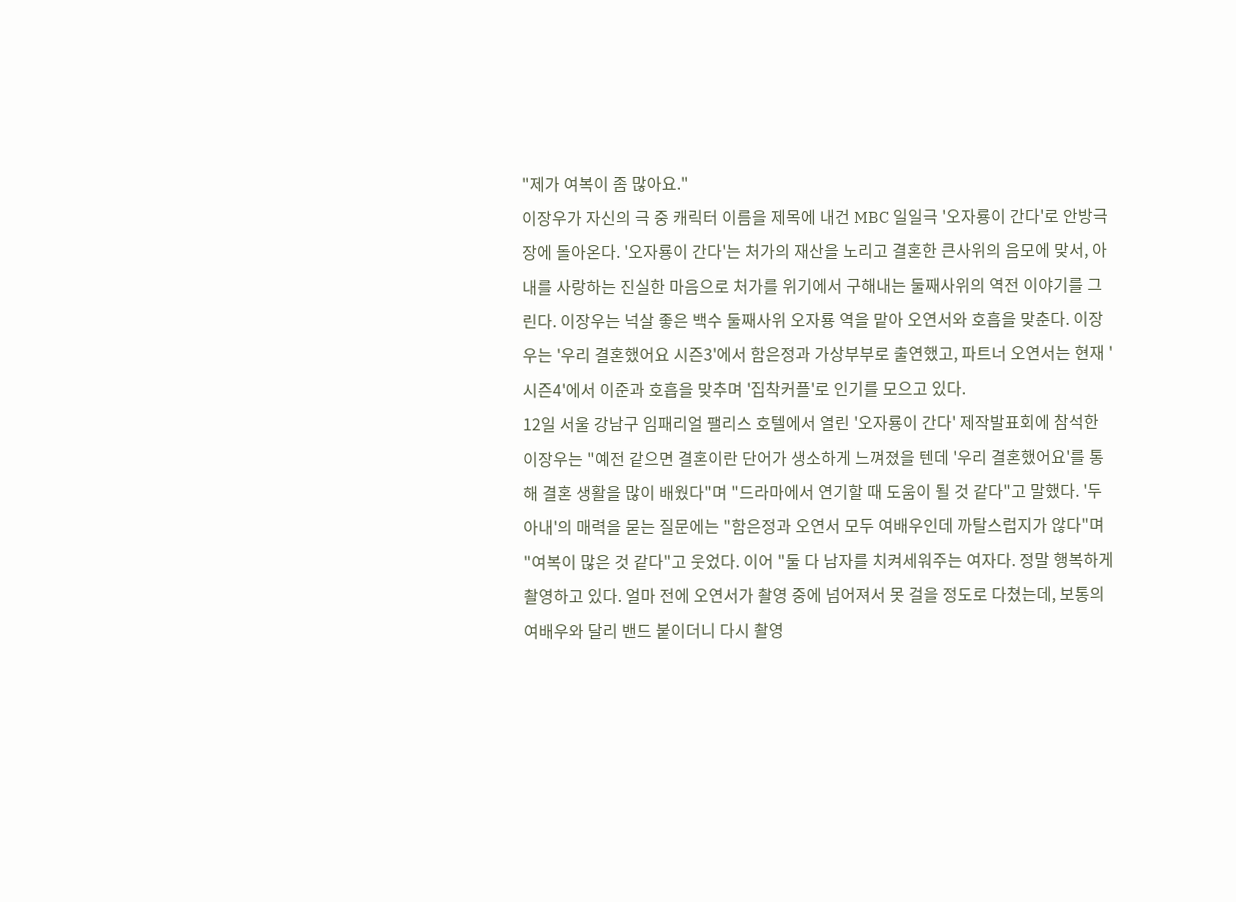"제가 여복이 좀 많아요."
이장우가 자신의 극 중 캐릭터 이름을 제목에 내건 MBC 일일극 '오자룡이 간다'로 안방극장에 돌아온다. '오자룡이 간다'는 처가의 재산을 노리고 결혼한 큰사위의 음모에 맞서, 아내를 사랑하는 진실한 마음으로 처가를 위기에서 구해내는 둘째사위의 역전 이야기를 그린다. 이장우는 넉살 좋은 백수 둘째사위 오자룡 역을 맡아 오연서와 호흡을 맞춘다. 이장우는 '우리 결혼했어요 시즌3'에서 함은정과 가상부부로 출연했고, 파트너 오연서는 현재 '시즌4'에서 이준과 호흡을 맞추며 '집착커플'로 인기를 모으고 있다.
12일 서울 강남구 임패리얼 팰리스 호텔에서 열린 '오자룡이 간다' 제작발표회에 참석한 이장우는 "예전 같으면 결혼이란 단어가 생소하게 느껴졌을 텐데 '우리 결혼했어요'를 통해 결혼 생활을 많이 배웠다"며 "드라마에서 연기할 때 도움이 될 것 같다"고 말했다. '두 아내'의 매력을 묻는 질문에는 "함은정과 오연서 모두 여배우인데 까탈스럽지가 않다"며 "여복이 많은 것 같다"고 웃었다. 이어 "둘 다 남자를 치켜세워주는 여자다. 정말 행복하게 촬영하고 있다. 얼마 전에 오연서가 촬영 중에 넘어져서 못 걸을 정도로 다쳤는데, 보통의 여배우와 달리 밴드 붙이더니 다시 촬영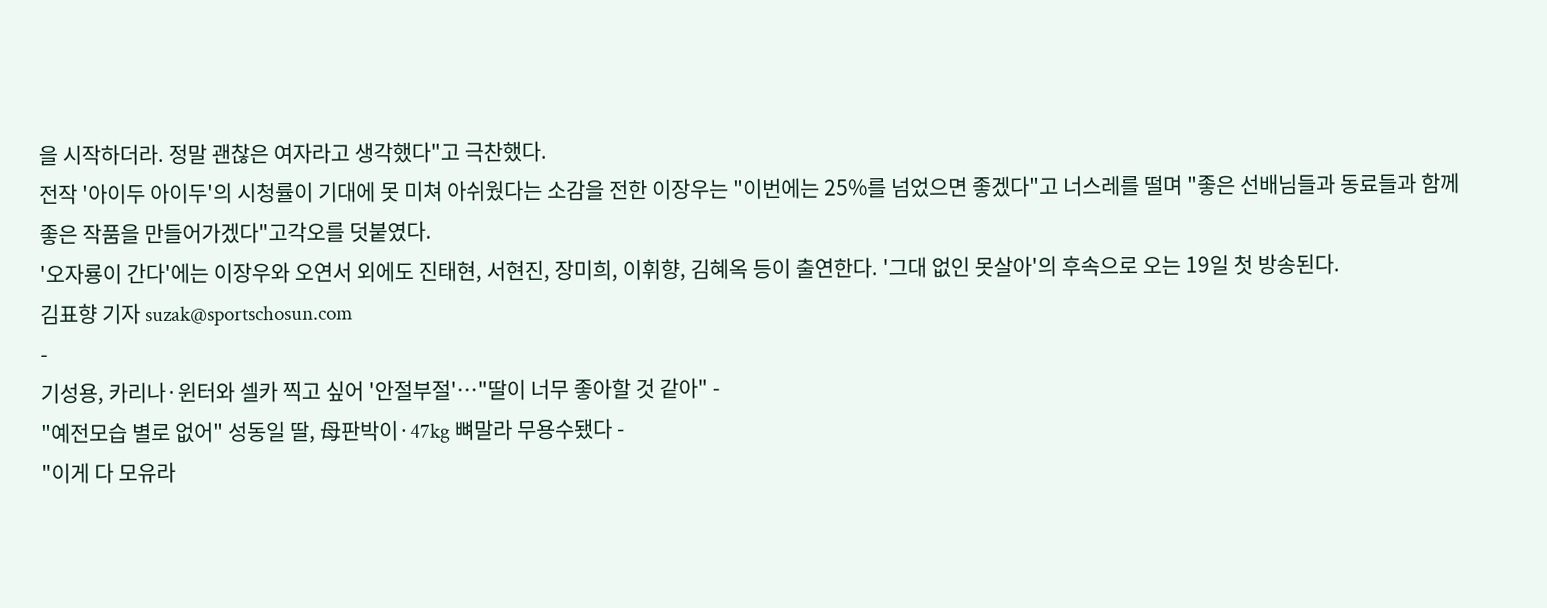을 시작하더라. 정말 괜찮은 여자라고 생각했다"고 극찬했다.
전작 '아이두 아이두'의 시청률이 기대에 못 미쳐 아쉬웠다는 소감을 전한 이장우는 "이번에는 25%를 넘었으면 좋겠다"고 너스레를 떨며 "좋은 선배님들과 동료들과 함께 좋은 작품을 만들어가겠다"고각오를 덧붙였다.
'오자룡이 간다'에는 이장우와 오연서 외에도 진태현, 서현진, 장미희, 이휘향, 김혜옥 등이 출연한다. '그대 없인 못살아'의 후속으로 오는 19일 첫 방송된다.
김표향 기자 suzak@sportschosun.com
-
기성용, 카리나·윈터와 셀카 찍고 싶어 '안절부절'…"딸이 너무 좋아할 것 같아" -
"예전모습 별로 없어" 성동일 딸, 母판박이·47kg 뼈말라 무용수됐다 -
"이게 다 모유라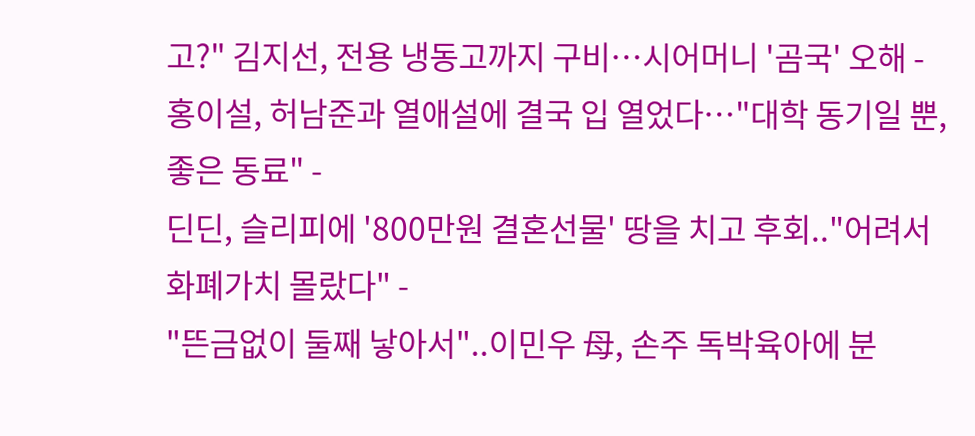고?" 김지선, 전용 냉동고까지 구비…시어머니 '곰국' 오해 -
홍이설, 허남준과 열애설에 결국 입 열었다…"대학 동기일 뿐, 좋은 동료" -
딘딘, 슬리피에 '800만원 결혼선물' 땅을 치고 후회.."어려서 화폐가치 몰랐다" -
"뜬금없이 둘째 낳아서"..이민우 母, 손주 독박육아에 분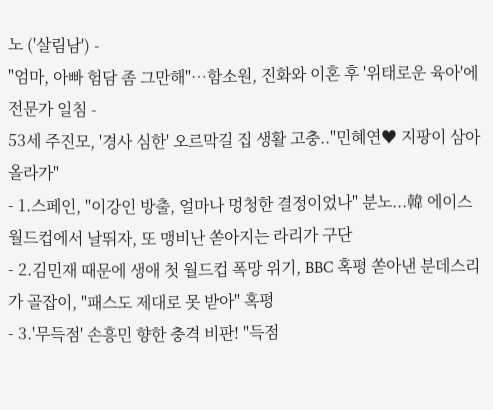노 ('살림남') -
"엄마, 아빠 험담 좀 그만해"…함소원, 진화와 이혼 후 '위태로운 육아'에 전문가 일침 -
53세 주진모, '경사 심한' 오르막길 집 생활 고충.."민혜연♥ 지팡이 삼아 올라가"
- 1.스페인, "이강인 방출, 얼마나 멍청한 결정이었나" 분노...韓 에이스 월드컵에서 날뛰자, 또 맹비난 쏟아지는 라리가 구단
- 2.김민재 때문에 생애 첫 월드컵 폭망 위기, BBC 혹평 쏟아낸 분데스리가 골잡이, "패스도 제대로 못 받아" 혹평
- 3.'무득점' 손흥민 향한 충격 비판! "득점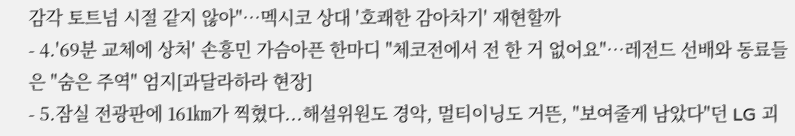감각 토트넘 시절 같지 않아"…멕시코 상대 '호쾌한 감아차기' 재현할까
- 4.'69분 교체에 상처' 손흥민 가슴아픈 한마디 "체코전에서 전 한 거 없어요"…레전드 선배와 동료들은 "숨은 주역" 엄지[과달라하라 현장]
- 5.잠실 전광판에 161㎞가 찍혔다...해설위원도 경악, 멀티이닝도 거뜬, "보여줄게 남았다"던 LG 괴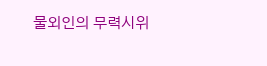물외인의 무력시위